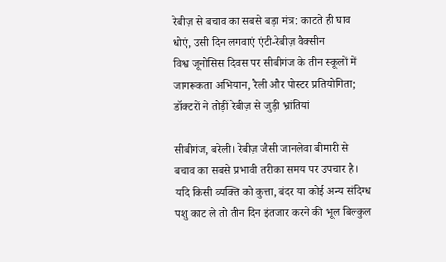रेबीज़ से बचाव का सबसे बड़ा मंत्र: काटते ही घाव धोएं, उसी दिन लगवाएं एंटी-रेबीज़ वैक्सीन
विश्व जूनोसिस दिवस पर सीबीगंज के तीन स्कूलों में जागरूकता अभियान, रैली और पोस्टर प्रतियोगिता; डॉक्टरों ने तोड़ीं रेबीज़ से जुड़ी भ्रांतियां

सीबीगंज, बरेली। रेबीज़ जैसी जानलेवा बीमारी से बचाव का सबसे प्रभावी तरीका समय पर उपचार है। यदि किसी व्यक्ति को कुत्ता, बंदर या कोई अन्य संदिग्ध पशु काट ले तो तीन दिन इंतजार करने की भूल बिल्कुल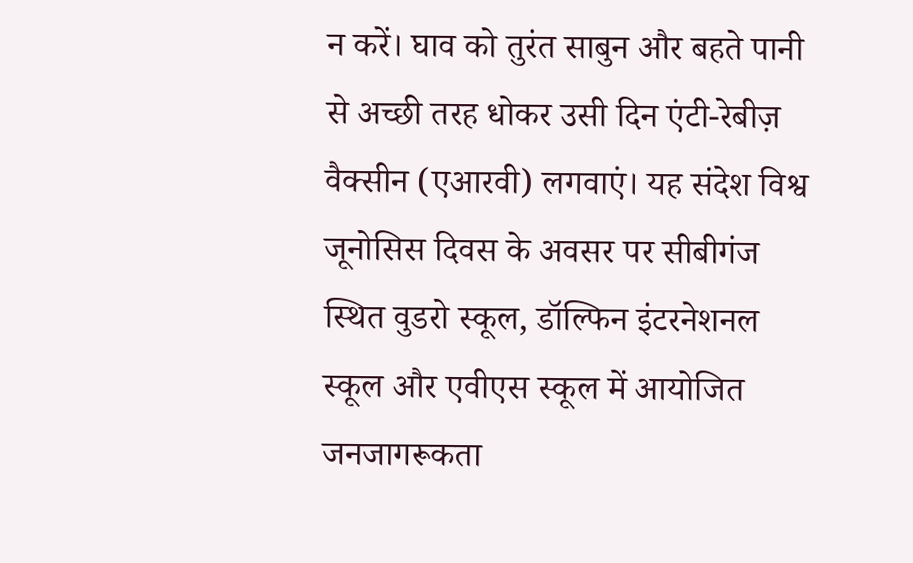न करें। घाव को तुरंत साबुन और बहते पानी से अच्छी तरह धोकर उसी दिन एंटी-रेबीज़ वैक्सीन (एआरवी) लगवाएं। यह संदेश विश्व जूनोसिस दिवस के अवसर पर सीबीगंज स्थित वुडरो स्कूल, डॉल्फिन इंटरनेशनल स्कूल और एवीएस स्कूल में आयोजित जनजागरूकता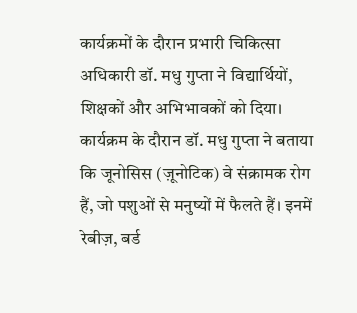कार्यक्रमों के दौरान प्रभारी चिकित्सा अधिकारी डॉ. मधु गुप्ता ने विद्यार्थियों, शिक्षकों और अभिभावकों को दिया।
कार्यक्रम के दौरान डॉ. मधु गुप्ता ने बताया कि जूनोसिस (ज़ूनोटिक) वे संक्रामक रोग हैं, जो पशुओं से मनुष्यों में फैलते हैं। इनमें रेबीज़, बर्ड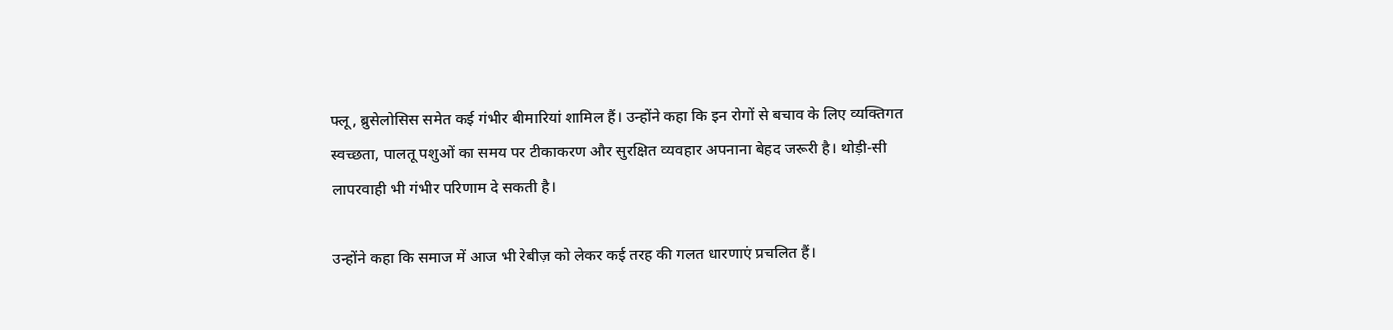फ्लू, ब्रुसेलोसिस समेत कई गंभीर बीमारियां शामिल हैं। उन्होंने कहा कि इन रोगों से बचाव के लिए व्यक्तिगत स्वच्छता, पालतू पशुओं का समय पर टीकाकरण और सुरक्षित व्यवहार अपनाना बेहद जरूरी है। थोड़ी-सी लापरवाही भी गंभीर परिणाम दे सकती है।

उन्होंने कहा कि समाज में आज भी रेबीज़ को लेकर कई तरह की गलत धारणाएं प्रचलित हैं।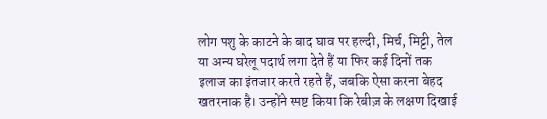लोग पशु के काटने के बाद घाव पर हल्दी, मिर्च, मिट्टी, तेल या अन्य घरेलू पदार्थ लगा देते हैं या फिर कई दिनों तक इलाज का इंतजार करते रहते हैं, जबकि ऐसा करना बेहद खतरनाक है। उन्होंने स्पष्ट किया कि रेबीज़ के लक्षण दिखाई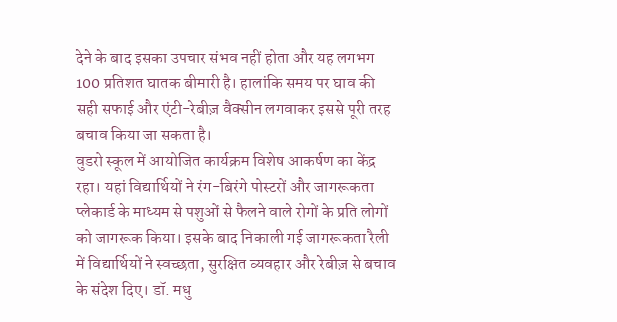देने के बाद इसका उपचार संभव नहीं होता और यह लगभग 100 प्रतिशत घातक बीमारी है। हालांकि समय पर घाव की सही सफाई और एंटी-रेबीज़ वैक्सीन लगवाकर इससे पूरी तरह बचाव किया जा सकता है।
वुडरो स्कूल में आयोजित कार्यक्रम विशेष आकर्षण का केंद्र रहा। यहां विद्यार्थियों ने रंग-बिरंगे पोस्टरों और जागरूकता प्लेकार्ड के माध्यम से पशुओं से फैलने वाले रोगों के प्रति लोगों को जागरूक किया। इसके बाद निकाली गई जागरूकता रैली में विद्यार्थियों ने स्वच्छता, सुरक्षित व्यवहार और रेबीज़ से बचाव के संदेश दिए। डॉ. मधु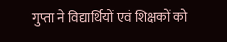गुप्ता ने विद्यार्थियों एवं शिक्षकों को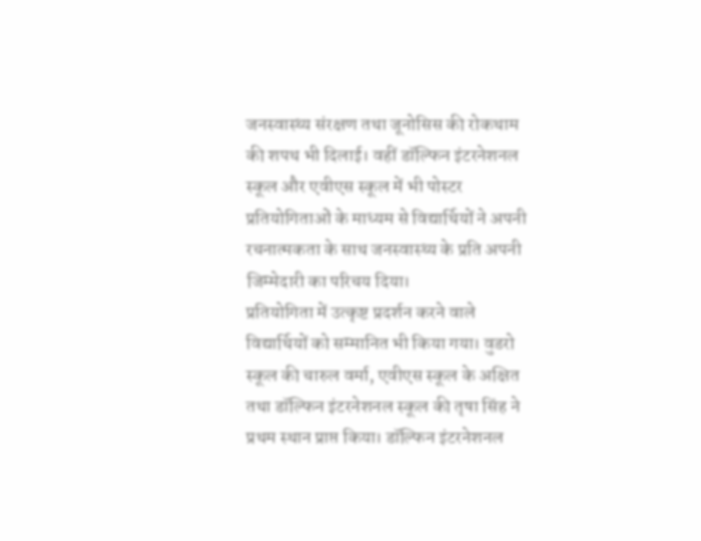जनस्वास्थ्य संरक्षण तथा जूनोसिस की रोकथाम की शपथ भी दिलाई। वहीं डॉल्फिन इंटरनेशनल स्कूल और एवीएस स्कूल में भी पोस्टर प्रतियोगिताओं के माध्यम से विद्यार्थियों ने अपनी रचनात्मकता के साथ जनस्वास्थ्य के प्रति अपनी जिम्मेदारी का परिचय दिया।
प्रतियोगिता में उत्कृष्ट प्रदर्शन करने वाले विद्यार्थियों को सम्मानित भी किया गया। वुडरो स्कूल की चारुल वर्मा, एवीएस स्कूल के अक्षित तथा डॉल्फिन इंटरनेशनल स्कूल की तृषा सिंह ने प्रथम स्थान प्राप्त किया। डॉल्फिन इंटरनेशनल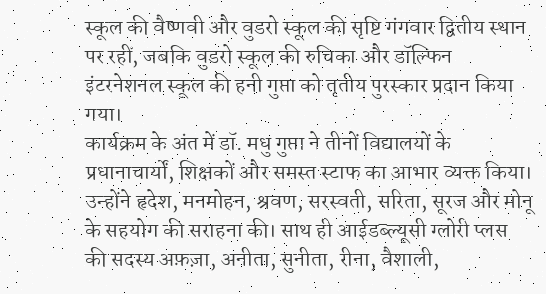स्कूल की वैष्णवी और वुडरो स्कूल की सृष्टि गंगवार द्वितीय स्थान पर रहीं, जबकि वुडरो स्कूल की रुचिका और डॉल्फिन इंटरनेशनल स्कूल की हनी गुप्ता को तृतीय पुरस्कार प्रदान किया गया।
कार्यक्रम के अंत में डॉ. मधु गुप्ता ने तीनों विद्यालयों के प्रधानाचार्यों, शिक्षकों और समस्त स्टाफ का आभार व्यक्त किया। उन्होंने हृदेश, मनमोहन, श्रवण, सरस्वती, सरिता, सूरज और मोनू के सहयोग की सराहना की। साथ ही आईडब्ल्यूसी ग्लोरी प्लस की सदस्य अफ़ज़ा, अनीता, सुनीता, रीना, वैशाली,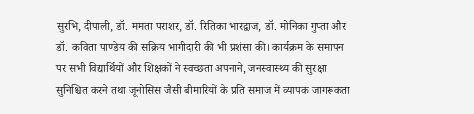सुरभि, दीपाली, डॉ. ममता पराशर, डॉ. रितिका भारद्वाज, डॉ. मोनिका गुप्ता और डॉ. कविता पाण्डेय की सक्रिय भागीदारी की भी प्रशंसा की। कार्यक्रम के समापन पर सभी विद्यार्थियों और शिक्षकों ने स्वच्छता अपनाने, जनस्वास्थ्य की सुरक्षा सुनिश्चित करने तथा जूनोसिस जैसी बीमारियों के प्रति समाज में व्यापक जागरूकता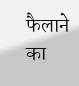फैलाने का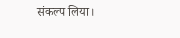संकल्प लिया।